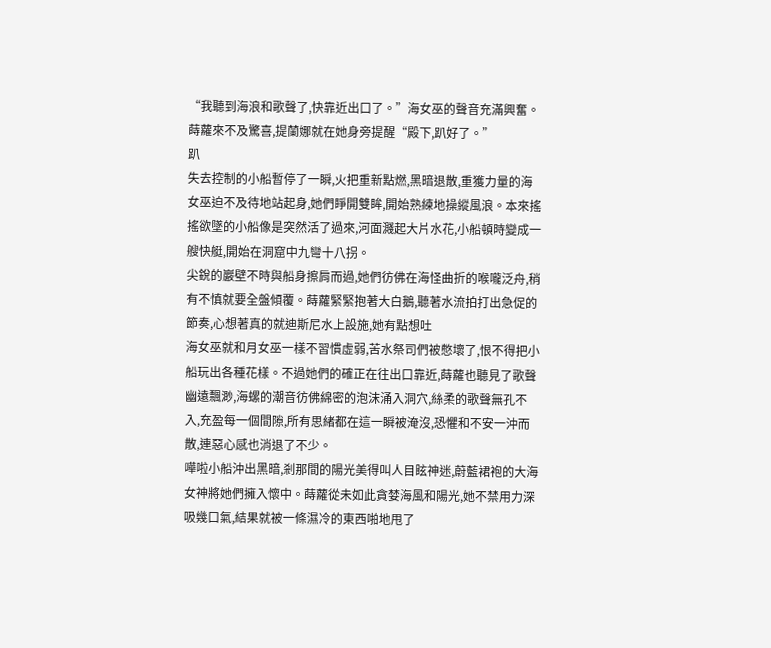“我聽到海浪和歌聲了,快靠近出口了。”海女巫的聲音充滿興奮。
蒔蘿來不及驚喜,提蘭娜就在她身旁提醒“殿下,趴好了。”
趴
失去控制的小船暫停了一瞬,火把重新點燃,黑暗退散,重獲力量的海女巫迫不及待地站起身,她們睜開雙眸,開始熟練地操縱風浪。本來搖搖欲墜的小船像是突然活了過來,河面濺起大片水花,小船頓時變成一艘快艇,開始在洞窟中九彎十八拐。
尖銳的巖壁不時與船身擦肩而過,她們彷佛在海怪曲折的喉嚨泛舟,稍有不慎就要全盤傾覆。蒔蘿緊緊抱著大白鵝,聽著水流拍打出急促的節奏,心想著真的就迪斯尼水上設施,她有點想吐
海女巫就和月女巫一樣不習慣虛弱,苦水祭司們被憋壞了,恨不得把小船玩出各種花樣。不過她們的確正在往出口靠近,蒔蘿也聽見了歌聲
幽遠飄渺,海螺的潮音彷佛綿密的泡沫涌入洞穴,絲柔的歌聲無孔不入,充盈每一個間隙,所有思緒都在這一瞬被淹沒,恐懼和不安一沖而散,連惡心感也消退了不少。
嘩啦小船沖出黑暗,剎那間的陽光美得叫人目眩神迷,蔚藍裙袍的大海女神將她們擁入懷中。蒔蘿從未如此貪婪海風和陽光,她不禁用力深吸幾口氣,結果就被一條濕冷的東西啪地甩了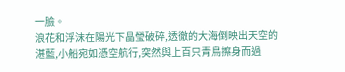一臉。
浪花和浮沫在陽光下晶瑩破碎,透徹的大海倒映出天空的湛藍,小船宛如憑空航行,突然與上百只青鳥擦身而過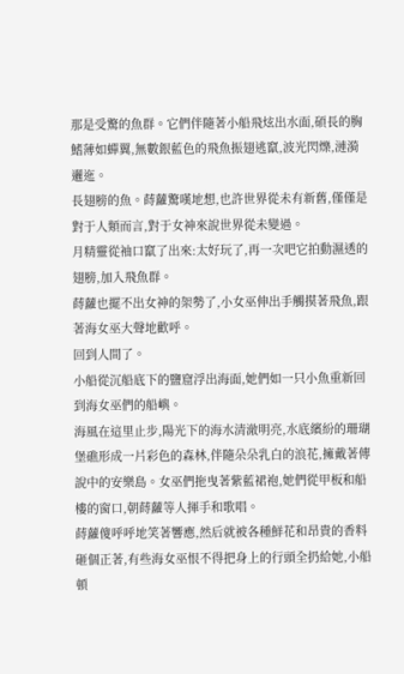那是受驚的魚群。它們伴隨著小船飛炫出水面,碩長的胸鰭薄如蟬翼,無數銀藍色的飛魚振翅逃竄,波光閃爍,漣漪邐迤。
長翅膀的魚。蒔蘿驚嘆地想,也許世界從未有新舊,僅僅是對于人類而言,對于女神來說世界從未變過。
月精靈從袖口竄了出來:太好玩了,再一次吧它拍動濕透的翅膀,加入飛魚群。
蒔蘿也擺不出女神的架勢了,小女巫伸出手觸摸著飛魚,跟著海女巫大聲地歡呼。
回到人間了。
小船從沉船底下的鹽窟浮出海面,她們如一只小魚重新回到海女巫們的船嶼。
海風在這里止步,陽光下的海水清澈明亮,水底繽紛的珊瑚堡礁形成一片彩色的森林,伴隨朵朵乳白的浪花,擁戴著傳說中的安樂島。女巫們拖曳著紫藍裙袍,她們從甲板和船樓的窗口,朝蒔蘿等人揮手和歌唱。
蒔蘿傻呼呼地笑著響應,然后就被各種鮮花和昂貴的香料砸個正著,有些海女巫恨不得把身上的行頭全扔給她,小船頓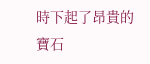時下起了昂貴的寶石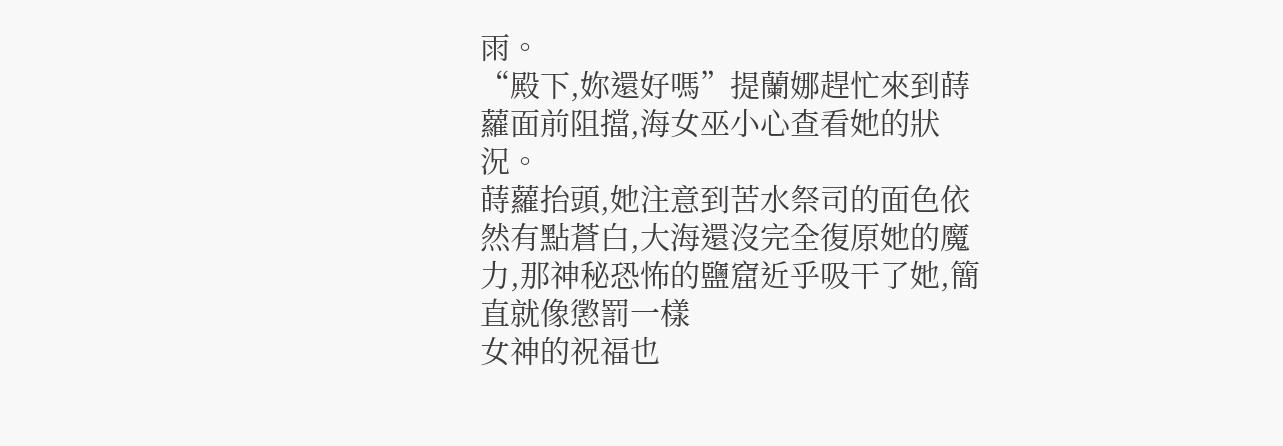雨。
“殿下,妳還好嗎”提蘭娜趕忙來到蒔蘿面前阻擋,海女巫小心查看她的狀況。
蒔蘿抬頭,她注意到苦水祭司的面色依然有點蒼白,大海還沒完全復原她的魔力,那神秘恐怖的鹽窟近乎吸干了她,簡直就像懲罰一樣
女神的祝福也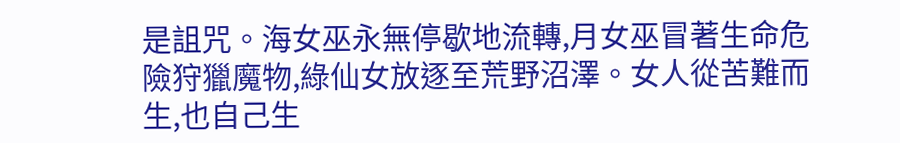是詛咒。海女巫永無停歇地流轉,月女巫冒著生命危險狩獵魔物,綠仙女放逐至荒野沼澤。女人從苦難而生,也自己生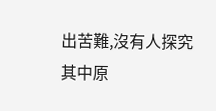出苦難,沒有人探究其中原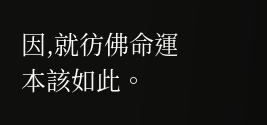因,就彷佛命運本該如此。